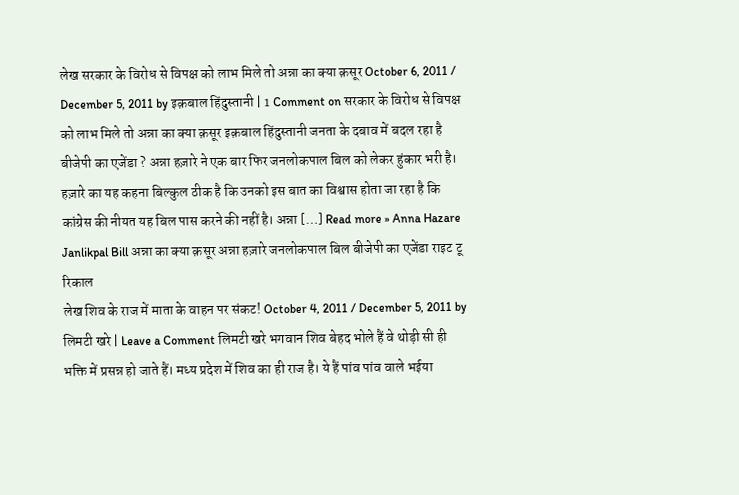लेख सरकार के विरोध से विपक्ष को लाभ मिले तो अन्ना का क्या क़सूर October 6, 2011 / December 5, 2011 by इक़बाल हिंदुस्तानी | 1 Comment on सरकार के विरोध से विपक्ष को लाभ मिले तो अन्ना का क्या क़सूर इक़बाल हिंदुस्तानी जनता के दबाव में बदल रहा है बीजेपी का एजेंडा ? अन्ना हज़ारे ने एक बार फिर जनलोकपाल बिल को लेकर हुंकार भरी है। हज़ारे का यह कहना बिल्कुल ठीक है कि उनको इस बात का विश्वास होता जा रहा है कि कांग्रेस की नीयत यह बिल पास करने की नहीं है। अन्ना […] Read more » Anna Hazare Janlikpal Bill अन्ना का क्या क़सूर अन्ना हज़ारे जनलोकपाल बिल बीजेपी का एजेंडा राइट टू रिकाल
लेख शिव के राज में माता के वाहन पर संकट! October 4, 2011 / December 5, 2011 by लिमटी खरे | Leave a Comment लिमटी खरे भगवान शिव बेहद भोले हैं वे थोड़ी सी ही भक्ति में प्रसन्न हो जाते हैं। मध्य प्रदेश में शिव का ही राज है। ये हैं पांव पांव वाले भईया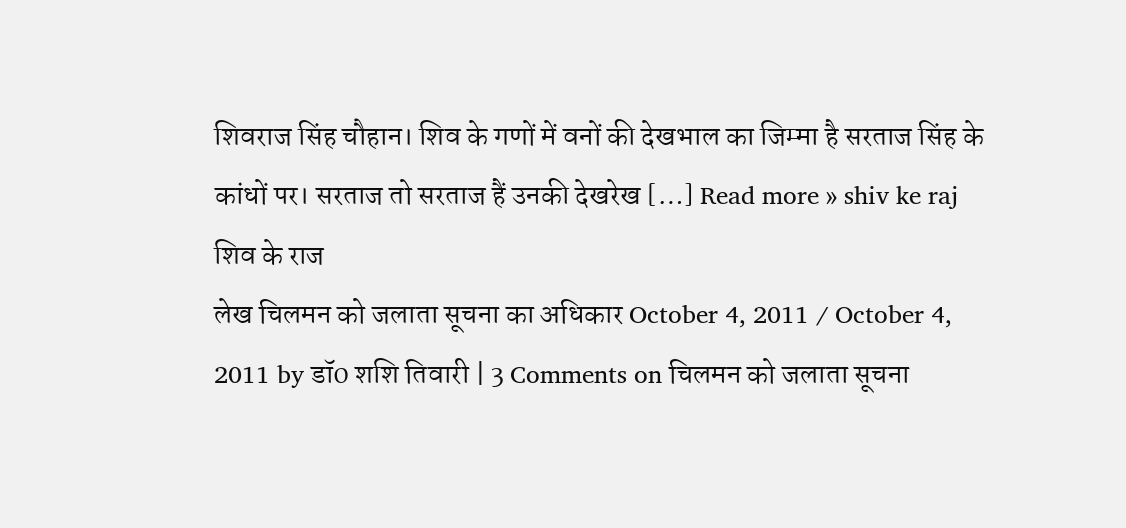शिवराज सिंह चौहान। शिव के गणों में वनों की देखभाल का जिम्मा है सरताज सिंह के कांधों पर। सरताज तो सरताज हैं उनकी देखरेख […] Read more » shiv ke raj शिव के राज
लेख चिलमन को जलाता सूचना का अधिकार October 4, 2011 / October 4, 2011 by डॉ0 शशि तिवारी | 3 Comments on चिलमन को जलाता सूचना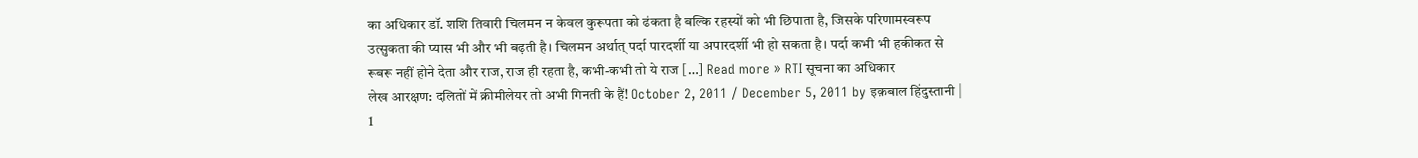का अधिकार डॉ. शशि तिवारी चिलमन न केवल कुरूपता को ढंकता है बल्कि रहस्यों को भी छिपाता है, जिसके परिणामस्वरूप उत्सुकता की प्यास भी और भी बढ़ती है। चिलमन अर्थात् पर्दा पारदर्शी या अपारदर्शी भी हो सकता है। पर्दा कभी भी हकीकत से रूबरू नहीं होने देता और राज, राज ही रहता है, कभी-कभी तो ये राज […] Read more » RTI सूचना का अधिकार
लेख आरक्षण: दलितों में क्रीमीलेयर तो अभी गिनती के हैं! October 2, 2011 / December 5, 2011 by इक़बाल हिंदुस्तानी | 1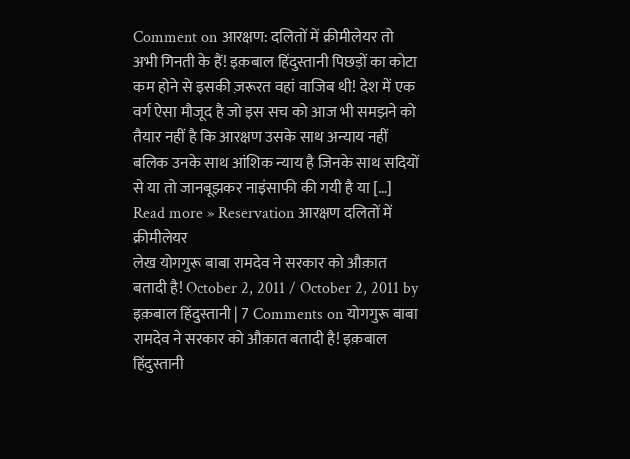Comment on आरक्षण: दलितों में क्रीमीलेयर तो अभी गिनती के हैं! इक़बाल हिंदुस्तानी पिछड़ों का कोटा कम होने से इसकी ज़रूरत वहां वाजिब थी! देश में एक वर्ग ऐसा मौजूद है जो इस सच को आज भी समझने को तैयार नहीं है कि आरक्षण उसके साथ अन्याय नहीं बलिक उनके साथ आंशिक न्याय है जिनके साथ सदियों से या तो जानबूझकर नाइंसाफी की गयी है या […] Read more » Reservation आरक्षण दलितों में क्रीमीलेयर
लेख योगगुरू बाबा रामदेव ने सरकार को औक़ात बतादी है! October 2, 2011 / October 2, 2011 by इक़बाल हिंदुस्तानी | 7 Comments on योगगुरू बाबा रामदेव ने सरकार को औक़ात बतादी है! इक़बाल हिंदुस्तानी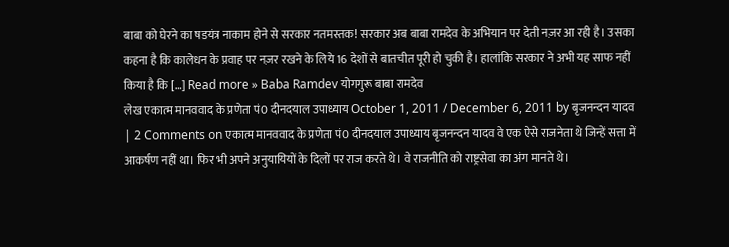बाबा को घेरने का षडयंत्र नाकाम होने से सरकार नतमस्तक! सरकार अब बाबा रामदेव के अभियान पर देती नज़र आ रही है। उसका कहना है कि कालेधन के प्रवाह पर नज़र रखने के लिये 16 देशों से बातचीत पूरी हो चुकी है। हालांकि सरकार ने अभी यह साफ नहीं किया है कि […] Read more » Baba Ramdev योगगुरू बाबा रामदेव
लेख एकात्म मानववाद के प्रणेता पं0 दीनदयाल उपाध्याय October 1, 2011 / December 6, 2011 by बृजनन्दन यादव | 2 Comments on एकात्म मानववाद के प्रणेता पं0 दीनदयाल उपाध्याय बृजनन्दन यादव वे एक ऐसे राजनेता थे जिन्हें सत्ता में आकर्षण नहीं था। फिर भी अपने अनुयायियों के दिलों पर राज करते थे। वे राजनीति को राष्ट्रसेवा का अंग मानते थे।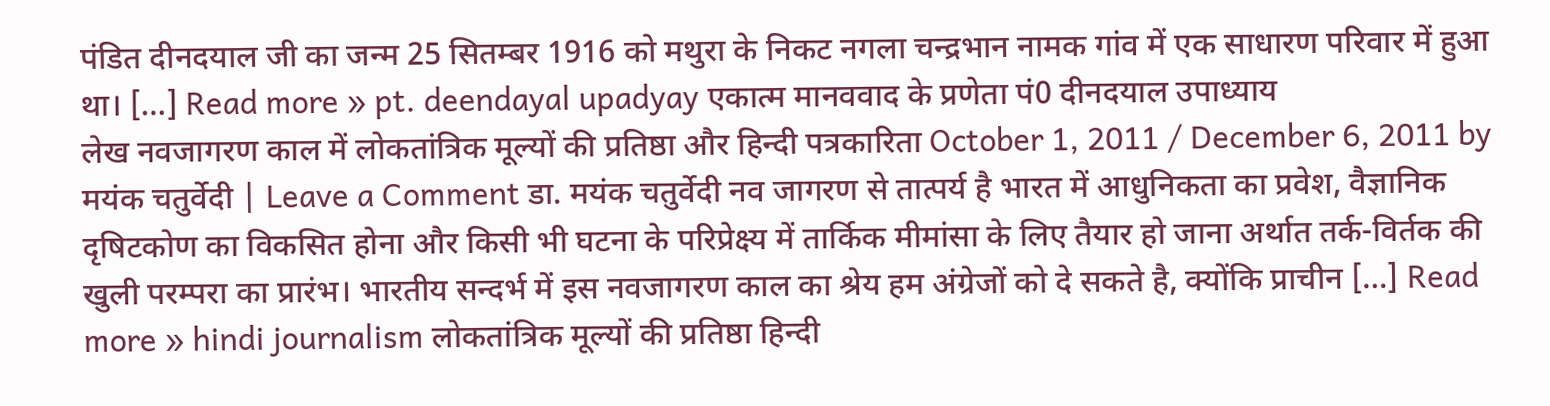पंडित दीनदयाल जी का जन्म 25 सितम्बर 1916 को मथुरा के निकट नगला चन्द्रभान नामक गांव में एक साधारण परिवार में हुआ था। […] Read more » pt. deendayal upadyay एकात्म मानववाद के प्रणेता पं0 दीनदयाल उपाध्याय
लेख नवजागरण काल में लोकतांत्रिक मूल्यों की प्रतिष्ठा और हिन्दी पत्रकारिता October 1, 2011 / December 6, 2011 by मयंक चतुर्वेदी | Leave a Comment डा. मयंक चतुर्वेदी नव जागरण से तात्पर्य है भारत में आधुनिकता का प्रवेश, वैज्ञानिक दृषिटकोण का विकसित होना और किसी भी घटना के परिप्रेक्ष्य में तार्किक मीमांसा के लिए तैयार हो जाना अर्थात तर्क-विर्तक की खुली परम्परा का प्रारंभ। भारतीय सन्दर्भ में इस नवजागरण काल का श्रेय हम अंग्रेजों को दे सकते है, क्योंकि प्राचीन […] Read more » hindi journalism लोकतांत्रिक मूल्यों की प्रतिष्ठा हिन्दी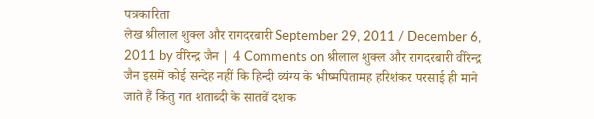पत्रकारिता
लेख श्रीलाल शुक्ल और रागदरबारी September 29, 2011 / December 6, 2011 by वीरेन्द्र जैन | 4 Comments on श्रीलाल शुक्ल और रागदरबारी वीरेन्द्र जैन इसमें कोई सन्देह नहीं कि हिन्दी व्यंग्य के भीष्मपितामह हरिशंकर परसाई ही माने जाते हैं किंतु गत शताब्दी के सातवें दशक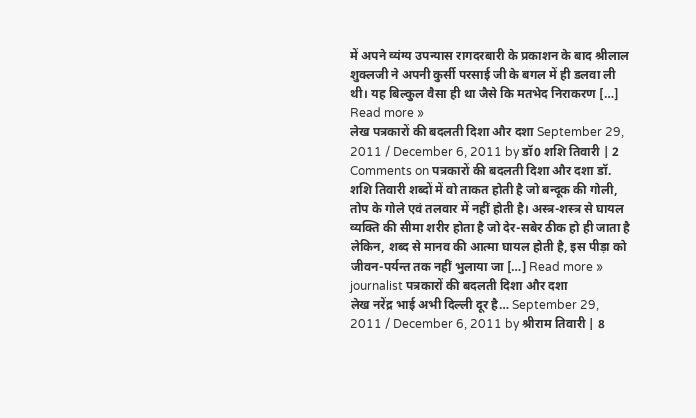में अपने व्यंग्य उपन्यास रागदरबारी के प्रकाशन के बाद श्रीलाल शुक्लजी ने अपनी कुर्सी परसाई जी के बगल में ही डलवा ली थी। यह बिल्कुल वैसा ही था जैसे कि मतभेद निराकरण […] Read more »
लेख पत्रकारों की बदलती दिशा और दशा September 29, 2011 / December 6, 2011 by डॉ0 शशि तिवारी | 2 Comments on पत्रकारों की बदलती दिशा और दशा डॉ. शशि तिवारी शब्दों में वो ताकत होती है जो बन्दूक की गोली, तोप के गोले एवं तलवार में नहीं होती है। अस्त्र-शस्त्र से घायल व्यक्ति की सीमा शरीर होता है जो देर-सबेर ठीक हो ही जाता है लेकिन, शब्द से मानव की आत्मा घायल होती है, इस पीड़ा को जीवन-पर्यन्त तक नहीं भुलाया जा […] Read more » journalist पत्रकारों की बदलती दिशा और दशा
लेख नरेंद्र भाई अभी दिल्ली दूर है… September 29, 2011 / December 6, 2011 by श्रीराम तिवारी | 8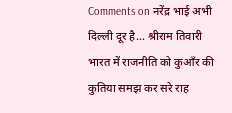Comments on नरेंद्र भाई अभी दिल्ली दूर है… श्रीराम तिवारी भारत में राजनीति को कुआँर की कुतिया समझ कर सरे राह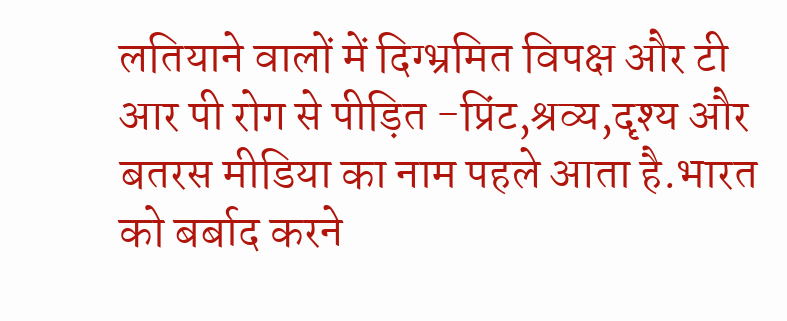लतियाने वालों में दिग्भ्रमित विपक्ष और टी आर पी रोग से पीड़ित -प्रिंट,श्रव्य,दृश्य और बतरस मीडिया का नाम पहले आता है.भारत को बर्बाद करने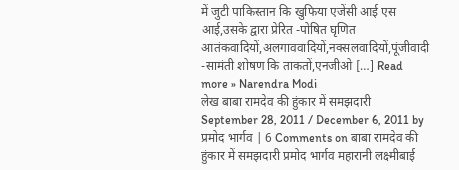में जुटी पाकिस्तान कि खुफिया एजेंसी आई एस आई,उसके द्वारा प्रेरित -पोषित घृणित आतंकवादियों,अलगाववादियों,नक्सलवादियों,पूंजीवादी -सामंती शोषण कि ताकतों,एनजीओ […] Read more » Narendra Modi
लेख बाबा रामदेव की हुंकार में समझदारी September 28, 2011 / December 6, 2011 by प्रमोद भार्गव | 6 Comments on बाबा रामदेव की हुंकार में समझदारी प्रमोद भार्गव महारानी लक्ष्मीबाई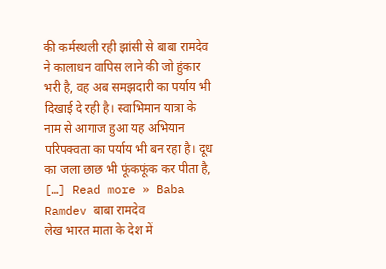की कर्मस्थली रही झांसी से बाबा रामदेव ने कालाधन वापिस लाने की जो हुंकार भरी है, वह अब समझदारी का पर्याय भी दिखाई दे रही है। स्वाभिमान यात्रा के नाम से आगाज हुआ यह अभियान परिपक्वता का पर्याय भी बन रहा है। दूध का जला छाछ भी फूंकफूंक कर पीता है, […] Read more » Baba Ramdev बाबा रामदेव
लेख भारत माता के देश में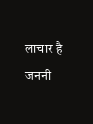लाचार है जननी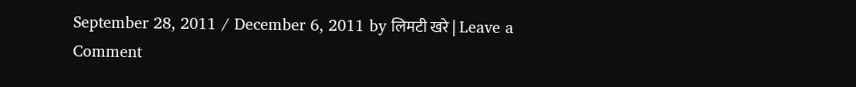September 28, 2011 / December 6, 2011 by लिमटी खरे | Leave a Comment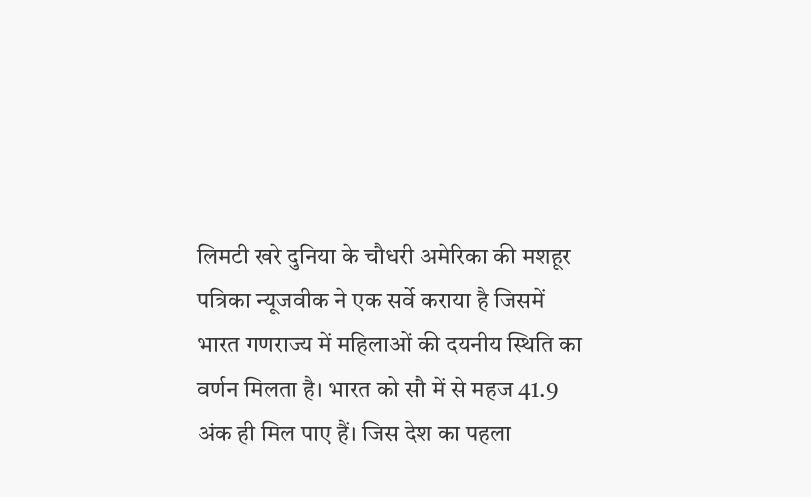लिमटी खरे दुनिया के चौधरी अमेरिका की मशहूर पत्रिका न्यूजवीक ने एक सर्वे कराया है जिसमें भारत गणराज्य में महिलाओं की दयनीय स्थिति का वर्णन मिलता है। भारत को सौ में से महज 41.9 अंक ही मिल पाए हैं। जिस देश का पहला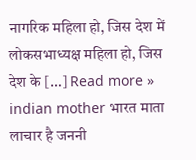नागरिक महिला हो, जिस देश में लोकसभाध्यक्ष महिला हो, जिस देश के […] Read more » indian mother भारत माता लाचार है जननी